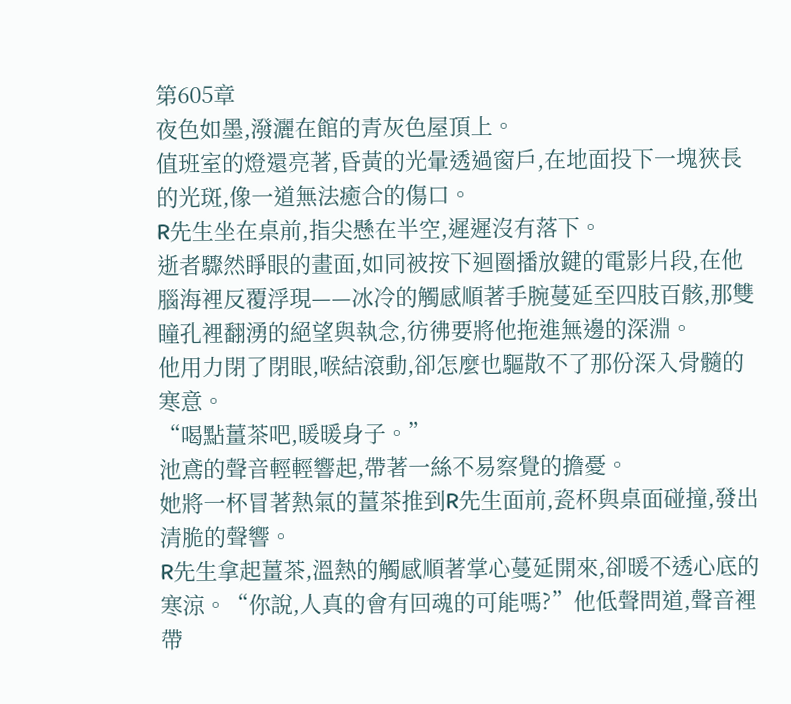第605章
夜色如墨,潑灑在館的青灰色屋頂上。
值班室的燈還亮著,昏黃的光暈透過窗戶,在地面投下一塊狹長的光斑,像一道無法癒合的傷口。
R先生坐在桌前,指尖懸在半空,遲遲沒有落下。
逝者驟然睜眼的畫面,如同被按下迴圈播放鍵的電影片段,在他腦海裡反覆浮現——冰冷的觸感順著手腕蔓延至四肢百骸,那雙瞳孔裡翻湧的絕望與執念,彷彿要將他拖進無邊的深淵。
他用力閉了閉眼,喉結滾動,卻怎麼也驅散不了那份深入骨髓的寒意。
“喝點薑茶吧,暖暖身子。”
池鳶的聲音輕輕響起,帶著一絲不易察覺的擔憂。
她將一杯冒著熱氣的薑茶推到R先生面前,瓷杯與桌面碰撞,發出清脆的聲響。
R先生拿起薑茶,溫熱的觸感順著掌心蔓延開來,卻暖不透心底的寒涼。“你說,人真的會有回魂的可能嗎?”他低聲問道,聲音裡帶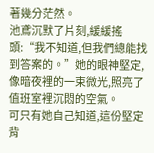著幾分茫然。
池鳶沉默了片刻,緩緩搖頭:“我不知道,但我們總能找到答案的。”她的眼神堅定,像暗夜裡的一束微光,照亮了值班室裡沉悶的空氣。
可只有她自己知道,這份堅定背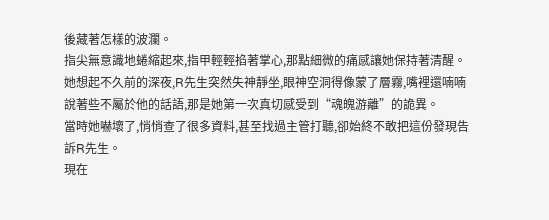後藏著怎樣的波瀾。
指尖無意識地蜷縮起來,指甲輕輕掐著掌心,那點細微的痛感讓她保持著清醒。
她想起不久前的深夜,R先生突然失神靜坐,眼神空洞得像蒙了層霧,嘴裡還喃喃說著些不屬於他的話語,那是她第一次真切感受到“魂魄游離”的詭異。
當時她嚇壞了,悄悄查了很多資料,甚至找過主管打聽,卻始終不敢把這份發現告訴R先生。
現在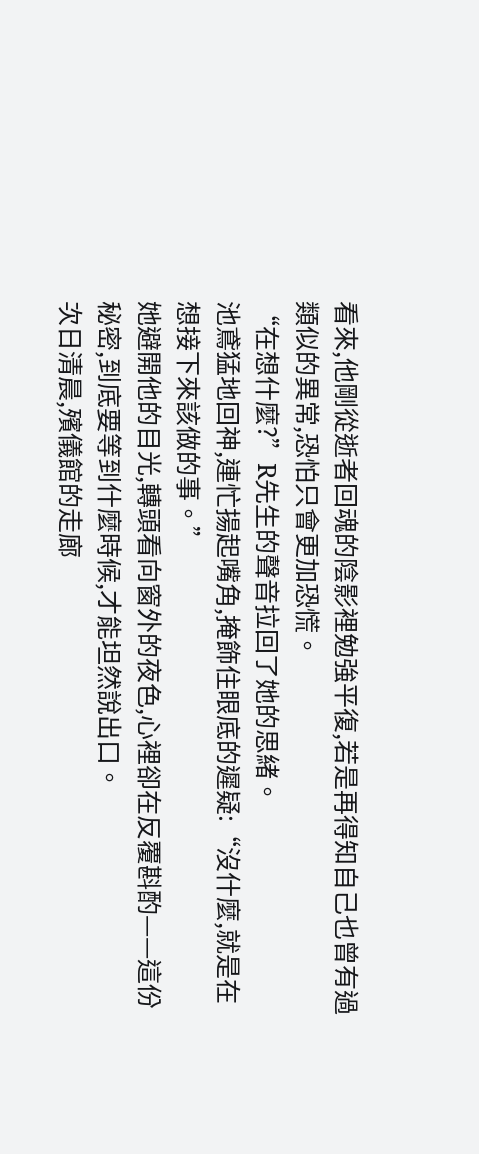看來,他剛從逝者回魂的陰影裡勉強平復,若是再得知自己也曾有過類似的異常,恐怕只會更加恐慌。
“在想什麼?”R先生的聲音拉回了她的思緒。
池鳶猛地回神,連忙揚起嘴角,掩飾住眼底的遲疑:“沒什麼,就是在想接下來該做的事。”
她避開他的目光,轉頭看向窗外的夜色,心裡卻在反覆斟酌——這份秘密,到底要等到什麼時候,才能坦然說出口。
次日清晨,殯儀館的走廊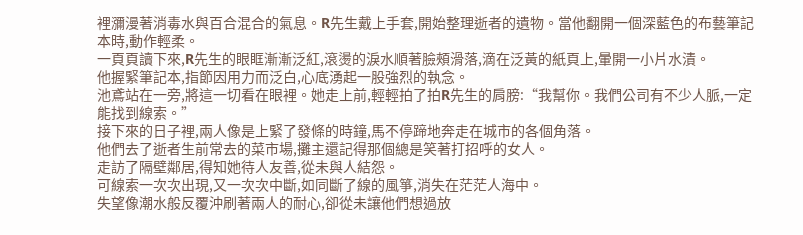裡瀰漫著消毒水與百合混合的氣息。R先生戴上手套,開始整理逝者的遺物。當他翻開一個深藍色的布藝筆記本時,動作輕柔。
一頁頁讀下來,R先生的眼眶漸漸泛紅,滾燙的淚水順著臉頰滑落,滴在泛黃的紙頁上,暈開一小片水漬。
他握緊筆記本,指節因用力而泛白,心底湧起一股強烈的執念。
池鳶站在一旁,將這一切看在眼裡。她走上前,輕輕拍了拍R先生的肩膀:“我幫你。我們公司有不少人脈,一定能找到線索。”
接下來的日子裡,兩人像是上緊了發條的時鐘,馬不停蹄地奔走在城市的各個角落。
他們去了逝者生前常去的菜市場,攤主還記得那個總是笑著打招呼的女人。
走訪了隔壁鄰居,得知她待人友善,從未與人結怨。
可線索一次次出現,又一次次中斷,如同斷了線的風箏,消失在茫茫人海中。
失望像潮水般反覆沖刷著兩人的耐心,卻從未讓他們想過放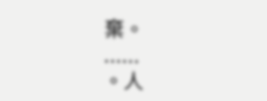棄。
......
。人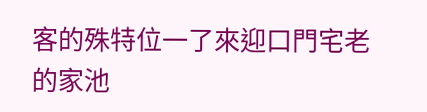客的殊特位一了來迎口門宅老的家池